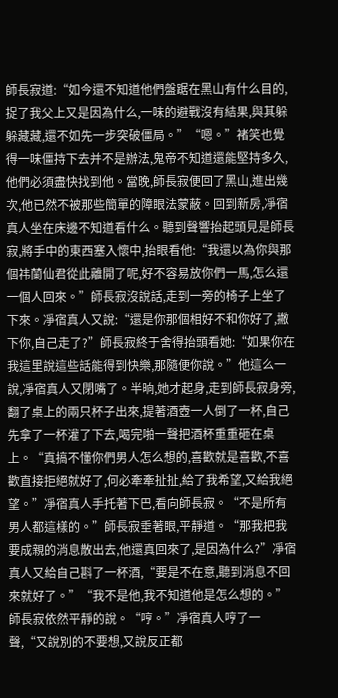師長寂道:“如今還不知道他們盤踞在黑山有什么目的,捉了我父上又是因為什么,一味的避戰沒有結果,與其躲躲藏藏,還不如先一步突破僵局。”“嗯。”褚笑也覺得一味僵持下去并不是辦法,鬼帝不知道還能堅持多久,他們必須盡快找到他。當晚,師長寂便回了黑山,進出幾次,他已然不被那些簡單的障眼法蒙蔽。回到新房,凈宿真人坐在床邊不知道看什么。聽到聲響抬起頭見是師長寂,將手中的東西塞入懷中,抬眼看他:“我還以為你與那個祎蘭仙君從此離開了呢,好不容易放你們一馬,怎么還一個人回來。”師長寂沒說話,走到一旁的椅子上坐了下來。凈宿真人又說:“還是你那個相好不和你好了,撇下你,自己走了?”師長寂終于舍得抬頭看她:“如果你在我這里說這些話能得到快樂,那隨便你說。”他這么一說,凈宿真人又閉嘴了。半晌,她才起身,走到師長寂身旁,翻了桌上的兩只杯子出來,提著酒壺一人倒了一杯,自己先拿了一杯灌了下去,喝完啪一聲把酒杯重重砸在桌上。“真搞不懂你們男人怎么想的,喜歡就是喜歡,不喜歡直接拒絕就好了,何必牽牽扯扯,給了我希望,又給我絕望。”凈宿真人手托著下巴,看向師長寂。“不是所有男人都這樣的。”師長寂垂著眼,平靜道。“那我把我要成親的消息散出去,他還真回來了,是因為什么?”凈宿真人又給自己斟了一杯酒,“要是不在意,聽到消息不回來就好了。”“我不是他,我不知道他是怎么想的。”師長寂依然平靜的說。“哼。”凈宿真人哼了一聲,“又說別的不要想,又說反正都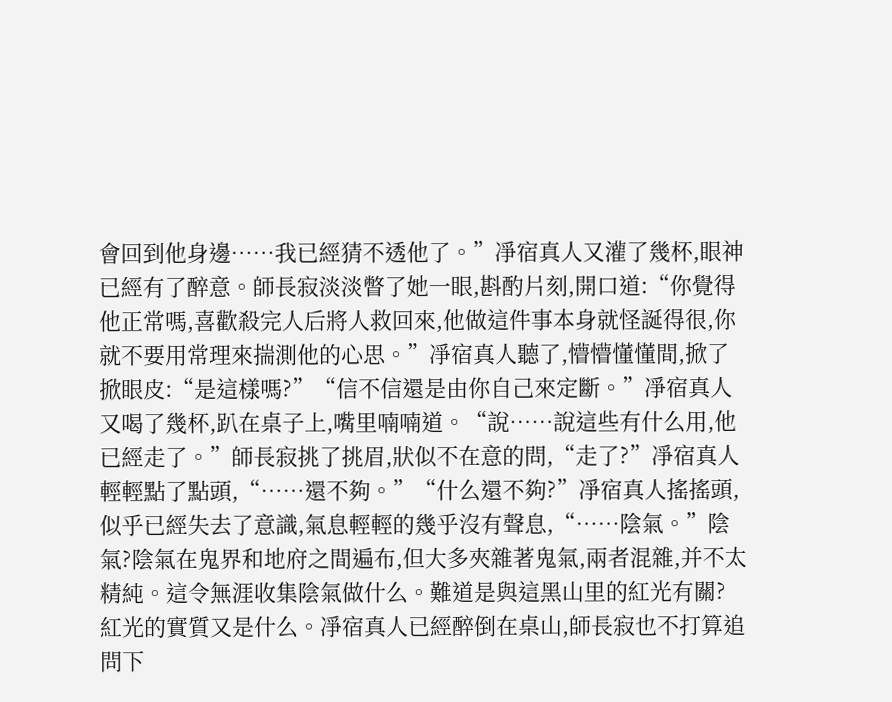會回到他身邊……我已經猜不透他了。”凈宿真人又灌了幾杯,眼神已經有了醉意。師長寂淡淡瞥了她一眼,斟酌片刻,開口道:“你覺得他正常嗎,喜歡殺完人后將人救回來,他做這件事本身就怪誕得很,你就不要用常理來揣測他的心思。”凈宿真人聽了,懵懵懂懂間,掀了掀眼皮:“是這樣嗎?”“信不信還是由你自己來定斷。”凈宿真人又喝了幾杯,趴在桌子上,嘴里喃喃道。“說……說這些有什么用,他已經走了。”師長寂挑了挑眉,狀似不在意的問,“走了?”凈宿真人輕輕點了點頭,“……還不夠。”“什么還不夠?”凈宿真人搖搖頭,似乎已經失去了意識,氣息輕輕的幾乎沒有聲息,“……陰氣。”陰氣?陰氣在鬼界和地府之間遍布,但大多夾雜著鬼氣,兩者混雜,并不太精純。這令無涯收集陰氣做什么。難道是與這黑山里的紅光有關?紅光的實質又是什么。凈宿真人已經醉倒在桌山,師長寂也不打算追問下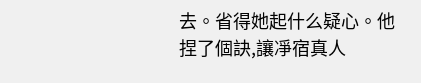去。省得她起什么疑心。他捏了個訣,讓凈宿真人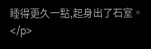睡得更久一點,起身出了石室。</p>